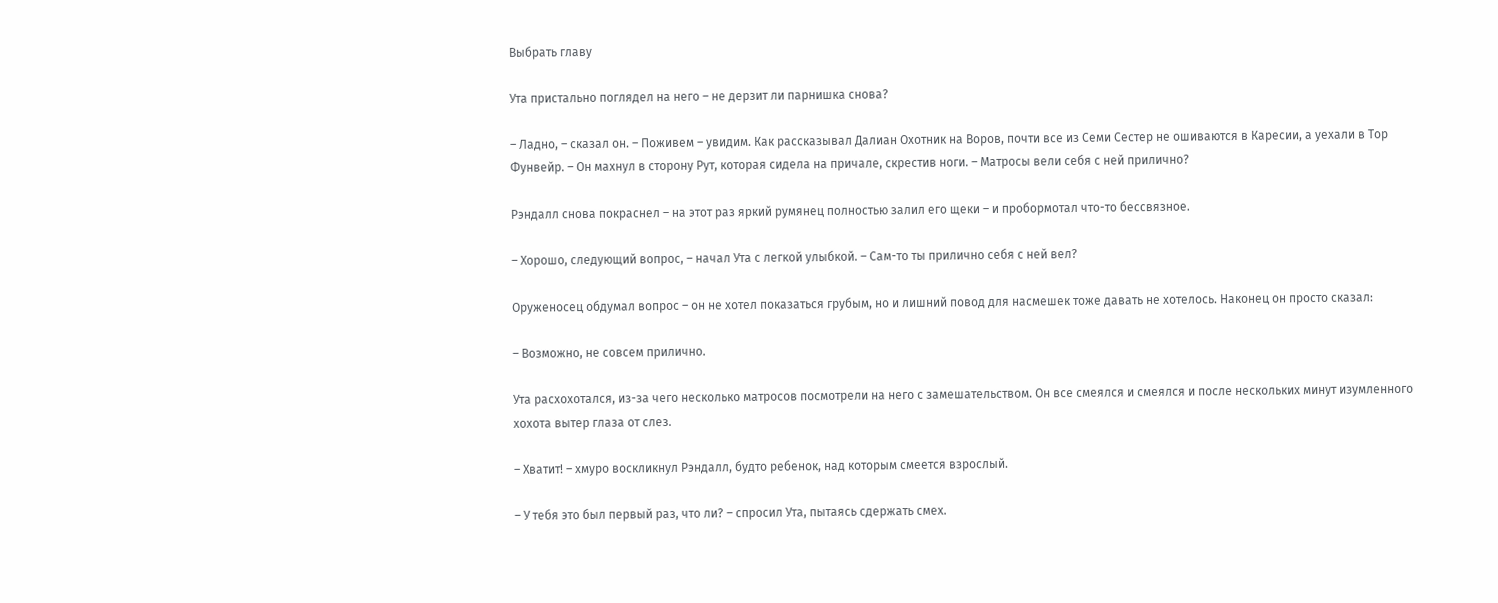Выбрать главу

Ута пристально поглядел на него – не дерзит ли парнишка снова?

– Ладно, – сказал он. – Поживем – увидим. Как рассказывал Далиан Охотник на Воров, почти все из Семи Сестер не ошиваются в Каресии, а уехали в Тор Фунвейр. – Он махнул в сторону Рут, которая сидела на причале, скрестив ноги. – Матросы вели себя с ней прилично?

Рэндалл снова покраснел – на этот раз яркий румянец полностью залил его щеки – и пробормотал что-то бессвязное.

– Хорошо, следующий вопрос, – начал Ута с легкой улыбкой. – Сам-то ты прилично себя с ней вел?

Оруженосец обдумал вопрос – он не хотел показаться грубым, но и лишний повод для насмешек тоже давать не хотелось. Наконец он просто сказал:

– Возможно, не совсем прилично.

Ута расхохотался, из-за чего несколько матросов посмотрели на него с замешательством. Он все смеялся и смеялся и после нескольких минут изумленного хохота вытер глаза от слез.

– Хватит! – хмуро воскликнул Рэндалл, будто ребенок, над которым смеется взрослый.

– У тебя это был первый раз, что ли? – спросил Ута, пытаясь сдержать смех.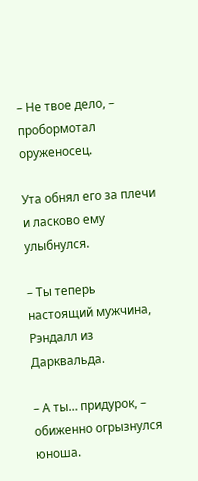– Не твое дело, – пробормотал оруженосец.

Ута обнял его за плечи и ласково ему улыбнулся.

– Ты теперь настоящий мужчина, Рэндалл из Дарквальда.

– А ты… придурок, – обиженно огрызнулся юноша.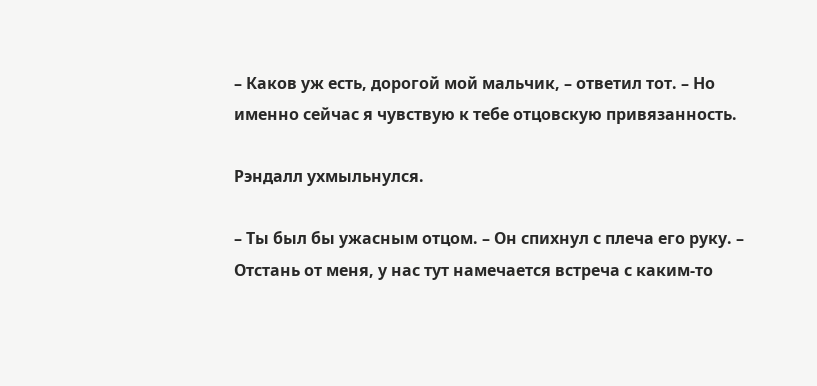– Каков уж есть, дорогой мой мальчик, – ответил тот. – Но именно сейчас я чувствую к тебе отцовскую привязанность.

Рэндалл ухмыльнулся.

– Ты был бы ужасным отцом. – Он спихнул с плеча его руку. – Отстань от меня, у нас тут намечается встреча с каким-то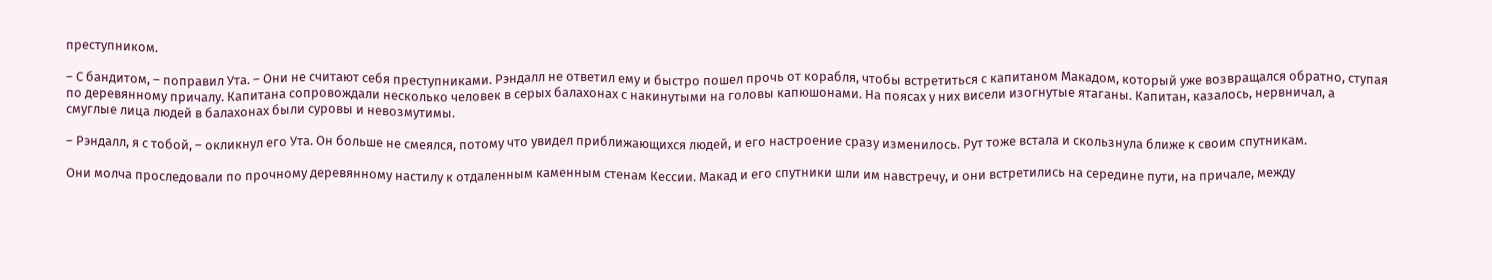преступником.

– С бандитом, – поправил Ута. – Они не считают себя преступниками. Рэндалл не ответил ему и быстро пошел прочь от корабля, чтобы встретиться с капитаном Макадом, который уже возвращался обратно, ступая по деревянному причалу. Капитана сопровождали несколько человек в серых балахонах с накинутыми на головы капюшонами. На поясах у них висели изогнутые ятаганы. Капитан, казалось, нервничал, а смуглые лица людей в балахонах были суровы и невозмутимы.

– Рэндалл, я с тобой, – окликнул его Ута. Он больше не смеялся, потому что увидел приближающихся людей, и его настроение сразу изменилось. Рут тоже встала и скользнула ближе к своим спутникам.

Они молча проследовали по прочному деревянному настилу к отдаленным каменным стенам Кессии. Макад и его спутники шли им навстречу, и они встретились на середине пути, на причале, между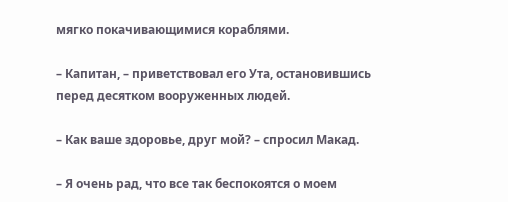мягко покачивающимися кораблями.

– Капитан, – приветствовал его Ута, остановившись перед десятком вооруженных людей.

– Как ваше здоровье, друг мой? – спросил Макад.

– Я очень рад, что все так беспокоятся о моем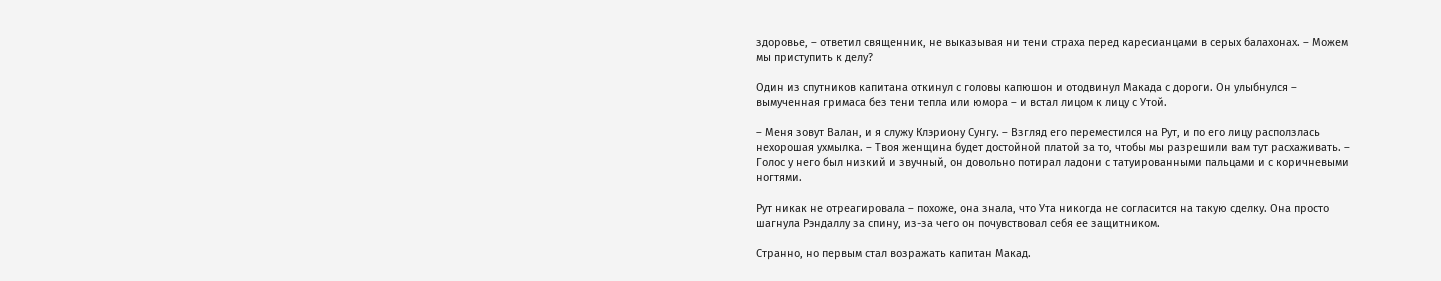здоровье, – ответил священник, не выказывая ни тени страха перед каресианцами в серых балахонах. – Можем мы приступить к делу?

Один из спутников капитана откинул с головы капюшон и отодвинул Макада с дороги. Он улыбнулся – вымученная гримаса без тени тепла или юмора – и встал лицом к лицу с Утой.

– Меня зовут Валан, и я служу Клэриону Сунгу. – Взгляд его переместился на Рут, и по его лицу расползлась нехорошая ухмылка. – Твоя женщина будет достойной платой за то, чтобы мы разрешили вам тут расхаживать. – Голос у него был низкий и звучный, он довольно потирал ладони с татуированными пальцами и с коричневыми ногтями.

Рут никак не отреагировала – похоже, она знала, что Ута никогда не согласится на такую сделку. Она просто шагнула Рэндаллу за спину, из-за чего он почувствовал себя ее защитником.

Странно, но первым стал возражать капитан Макад.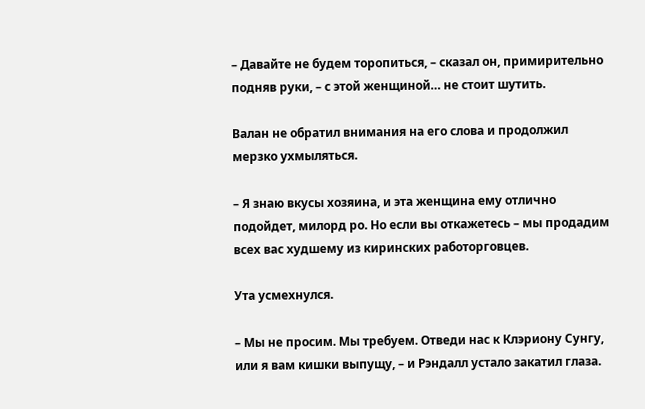– Давайте не будем торопиться, – сказал он, примирительно подняв руки, – с этой женщиной… не стоит шутить.

Валан не обратил внимания на его слова и продолжил мерзко ухмыляться.

– Я знаю вкусы хозяина, и эта женщина ему отлично подойдет, милорд ро. Но если вы откажетесь – мы продадим всех вас худшему из киринских работорговцев.

Ута усмехнулся.

– Мы не просим. Мы требуем. Отведи нас к Клэриону Сунгу, или я вам кишки выпущу, – и Рэндалл устало закатил глаза.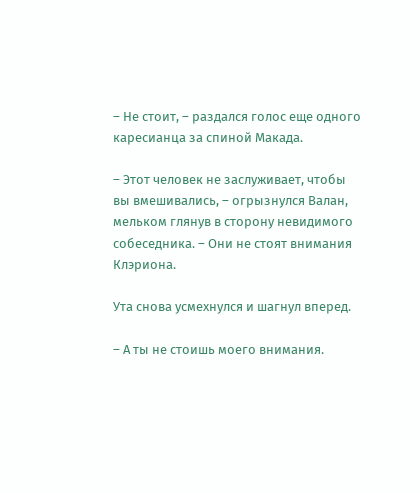– Не стоит, – раздался голос еще одного каресианца за спиной Макада.

– Этот человек не заслуживает, чтобы вы вмешивались, – огрызнулся Валан, мельком глянув в сторону невидимого собеседника. – Они не стоят внимания Клэриона.

Ута снова усмехнулся и шагнул вперед.

– А ты не стоишь моего внимания.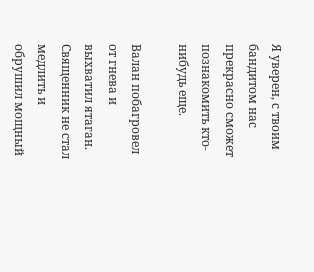Я уверен, с твоим бандитом нас прекрасно сможет познакомить кто-нибудь еще.

Валан побагровел от гнева и выхватил ятаган. Священник не стал медлить и обрушил мощный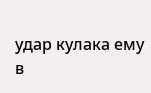удар кулака ему в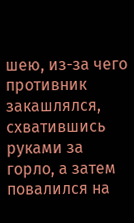шею, из-за чего противник закашлялся, схватившись руками за горло, а затем повалился на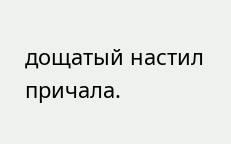дощатый настил причала.